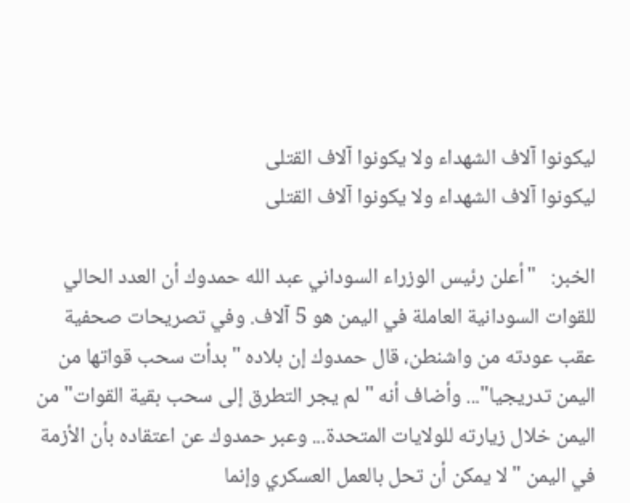ليكونوا آلاف الشهداء ولا يكونوا آلاف القتلى
ليكونوا آلاف الشهداء ولا يكونوا آلاف القتلى

الخبر:   "أعلن رئيس الوزراء السوداني عبد الله حمدوك أن العدد الحالي للقوات السودانية العاملة في اليمن هو 5 آلاف. وفي تصريحات صحفية عقب عودته من واشنطن، قال حمدوك إن بلاده "بدأت سحب قواتها من اليمن تدريجيا"... وأضاف أنه "لم يجر التطرق إلى سحب بقية القوات" من اليمن خلال زيارته للولايات المتحدة... وعبر حمدوك عن اعتقاده بأن الأزمة في اليمن "لا يمكن أن تحل بالعمل العسكري وإنما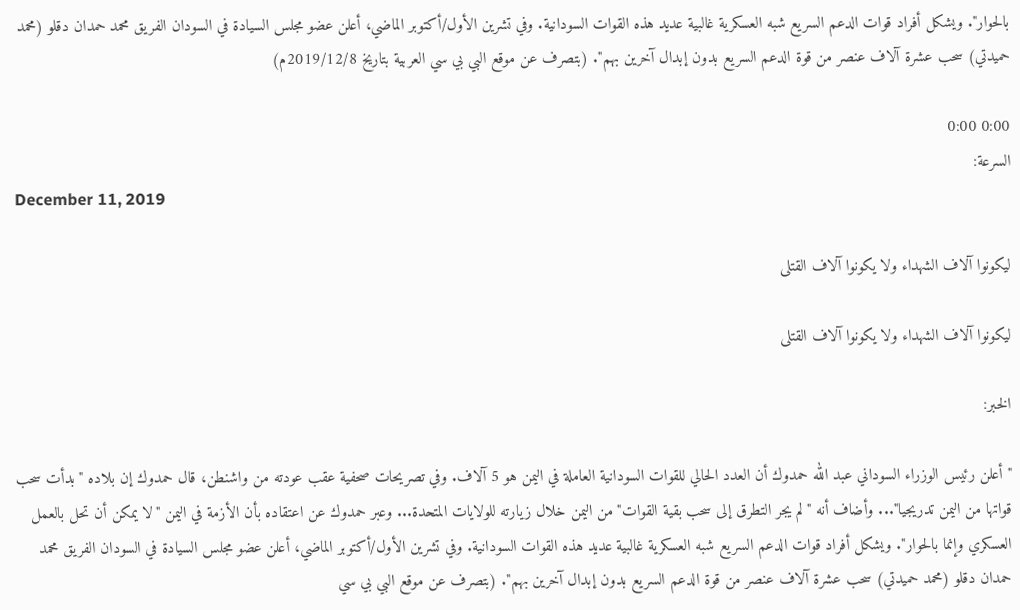بالحوار". ويشكل أفراد قوات الدعم السريع شبه العسكرية غالبية عديد هذه القوات السودانية. وفي تشرين الأول/أكتوبر الماضي، أعلن عضو مجلس السيادة في السودان الفريق محمد حمدان دقلو (محمد حميدتي) سحب عشرة آلاف عنصر من قوة الدعم السريع بدون إبدال آخرين بهم". (بتصرف عن موقع البي بي سي العربية بتاريخ 2019/12/8م)

0:00 0:00
السرعة:
December 11, 2019

ليكونوا آلاف الشهداء ولا يكونوا آلاف القتلى

ليكونوا آلاف الشهداء ولا يكونوا آلاف القتلى

الخبر:

"أعلن رئيس الوزراء السوداني عبد الله حمدوك أن العدد الحالي للقوات السودانية العاملة في اليمن هو 5 آلاف. وفي تصريحات صحفية عقب عودته من واشنطن، قال حمدوك إن بلاده "بدأت سحب قواتها من اليمن تدريجيا"... وأضاف أنه "لم يجر التطرق إلى سحب بقية القوات" من اليمن خلال زيارته للولايات المتحدة... وعبر حمدوك عن اعتقاده بأن الأزمة في اليمن "لا يمكن أن تحل بالعمل العسكري وإنما بالحوار". ويشكل أفراد قوات الدعم السريع شبه العسكرية غالبية عديد هذه القوات السودانية. وفي تشرين الأول/أكتوبر الماضي، أعلن عضو مجلس السيادة في السودان الفريق محمد حمدان دقلو (محمد حميدتي) سحب عشرة آلاف عنصر من قوة الدعم السريع بدون إبدال آخرين بهم". (بتصرف عن موقع البي بي سي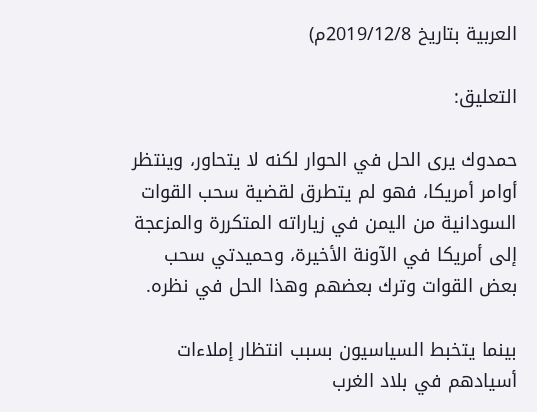العربية بتاريخ 2019/12/8م)

التعليق:

حمدوك يرى الحل في الحوار لكنه لا يتحاور، وينتظر أوامر أمريكا، فهو لم يتطرق لقضية سحب القوات السودانية من اليمن في زياراته المتكررة والمزعجة إلى أمريكا في الآونة الأخيرة، وحميدتي سحب بعض القوات وترك بعضهم وهذا الحل في نظره.

بينما يتخبط السياسيون بسبب انتظار إملاءات أسيادهم في بلاد الغرب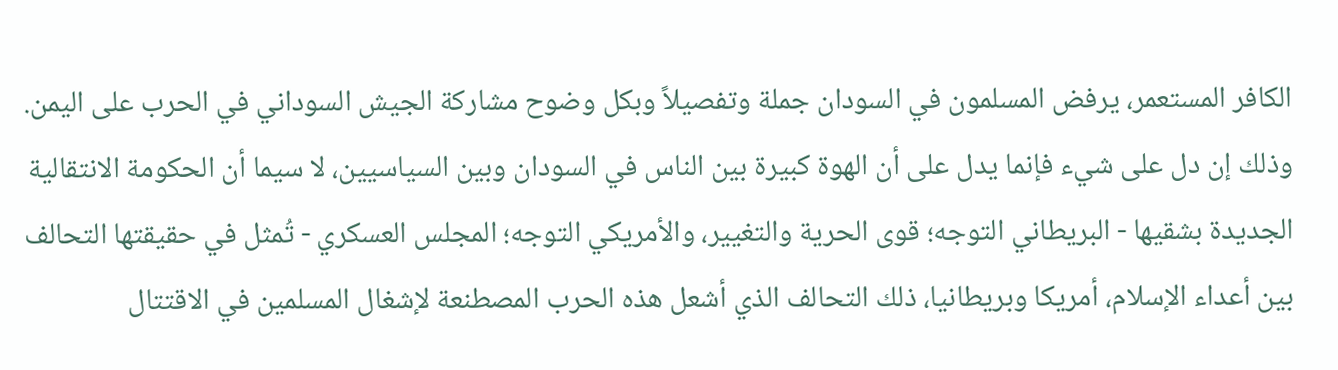الكافر المستعمر، يرفض المسلمون في السودان جملة وتفصيلاً وبكل وضوح مشاركة الجيش السوداني في الحرب على اليمن. وذلك إن دل على شيء فإنما يدل على أن الهوة كبيرة بين الناس في السودان وبين السياسيين، لا سيما أن الحكومة الانتقالية الجديدة بشقيها - البريطاني التوجه؛ قوى الحرية والتغيير، والأمريكي التوجه؛ المجلس العسكري - تُمثل في حقيقتها التحالف بين أعداء الإسلام، أمريكا وبريطانيا، ذلك التحالف الذي أشعل هذه الحرب المصطنعة لإشغال المسلمين في الاقتتال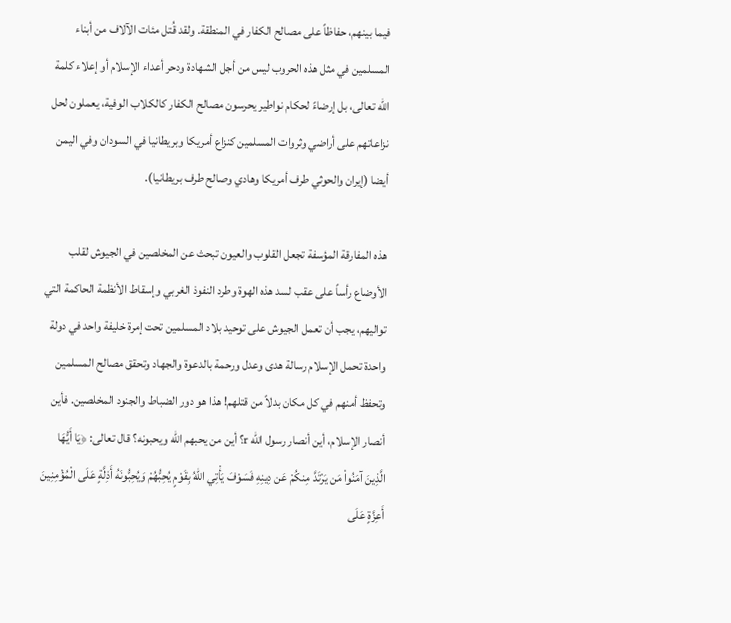فيما بينهم، حفاظاً على مصالح الكفار في المنطقة. ولقد قُتل مئات الآلاف من أبناء المسلمين في مثل هذه الحروب ليس من أجل الشهادة ودحر أعداء الإسلام أو إعلاء كلمة الله تعالى، بل إرضاءً لحكام نواطير يحرسون مصالح الكفار كالكلاب الوفية، يعملون لحل نزاعاتهم على أراضي وثروات المسلمين كنزاع أمريكا وبريطانيا في السودان وفي اليمن أيضا (إيران والحوثي طرف أمريكا وهادي وصالح طرف بريطانيا).

هذه المفارقة المؤسفة تجعل القلوب والعيون تبحث عن المخلصين في الجيوش لقلب الأوضاع رأساً على عقب لسد هذه الهوة وطرد النفوذ الغربي وإسقاط الأنظمة الحاكمة التي تواليهم، يجب أن تعمل الجيوش على توحيد بلاد المسلمين تحت إمرة خليفة واحد في دولة واحدة تحمل الإسلام رسالة هدى وعدل ورحمة بالدعوة والجهاد وتحقق مصالح المسلمين وتحفظ أمنهم في كل مكان بدلاً من قتلهم! هذا هو دور الضباط والجنود المخلصين. فأين أنصار الإسلام، أين أنصار رسول الله r؟ أين من يحبهم الله ويحبونه؟ قال تعالى: ﴿يَا أَيُّهَا الَّذِينَ آمَنُواْ مَن يَرْتَدَّ مِنكُمْ عَن دِينِهِ فَسَوْفَ يَأْتِي اللّهُ بِقَوْمٍ يُحِبُّهُمْ وَيُحِبُّونَهُ أَذِلَّةٍ عَلَى الْمُؤْمِنِينَ أَعِزَّةٍ عَلَى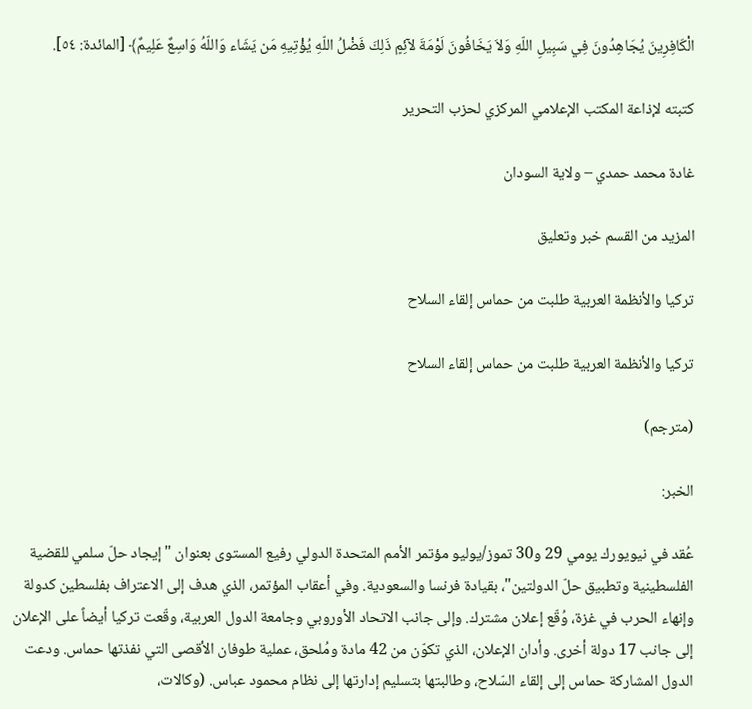الْكَافِرِينَ يُجَاهِدُونَ فِي سَبِيلِ اللّهِ وَلاَ يَخَافُونَ لَوْمَةَ لآئِمٍ ذَلِكَ فَضْلُ اللّهِ يُؤْتِيهِ مَن يَشَاء وَاللّهُ وَاسِعٌ عَلِيمٌ﴾ [المائدة: ٥٤].

كتبته لإذاعة المكتب الإعلامي المركزي لحزب التحرير

غادة محمد حمدي – ولاية السودان

المزيد من القسم خبر وتعليق

تركيا والأنظمة العربية طلبت من حماس إلقاء السلاح

تركيا والأنظمة العربية طلبت من حماس إلقاء السلاح

(مترجم)

الخبر:

عُقد في نيويورك يومي 29 و30 تموز/يوليو مؤتمر الأمم المتحدة الدولي رفيع المستوى بعنوان "إيجاد حلّ سلمي للقضية الفلسطينية وتطبيق حلّ الدولتين"، بقيادة فرنسا والسعودية. وفي أعقاب المؤتمر، الذي هدف إلى الاعتراف بفلسطين كدولة وإنهاء الحرب في غزة، وُقّع إعلان مشترك. وإلى جانب الاتحاد الأوروبي وجامعة الدول العربية، وقّعت تركيا أيضاً على الإعلان إلى جانب 17 دولة أخرى. وأدان الإعلان، الذي تكوّن من 42 مادة ومُلحق، عملية طوفان الأقصى التي نفذتها حماس. ودعت الدول المشاركة حماس إلى إلقاء السّلاح، وطالبتها بتسليم إدارتها إلى نظام محمود عباس. (وكالات،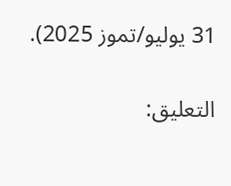31 يوليو/تموز 2025).

التعليق: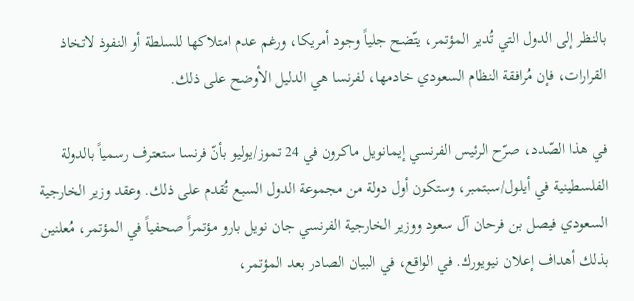بالنظر إلى الدول التي تُدير المؤتمر، يتّضح جلياً وجود أمريكا، ورغم عدم امتلاكها للسلطة أو النفوذ لاتخاذ القرارات، فإن مُرافقة النظام السعودي خادمها، لفرنسا هي الدليل الأوضح على ذلك.

في هذا الصّدد، صرّح الرئيس الفرنسي إيمانويل ماكرون في 24 تموز/يوليو بأنّ فرنسا ستعترف رسمياً بالدولة الفلسطينية في أيلول/سبتمبر، وستكون أول دولة من مجموعة الدول السبع تُقدم على ذلك. وعقد وزير الخارجية السعودي فيصل بن فرحان آل سعود ووزير الخارجية الفرنسي جان نويل بارو مؤتمراً صحفياً في المؤتمر، مُعلنين بذلك أهداف إعلان نيويورك. في الواقع، في البيان الصادر بعد المؤتمر،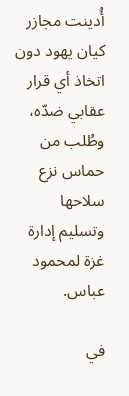أُدينت مجازر كيان يهود دون اتخاذ أي قرار عقابي ضدّه، وطُلب من حماس نزع سلاحها وتسليم إدارة غزة لمحمود عباس.

في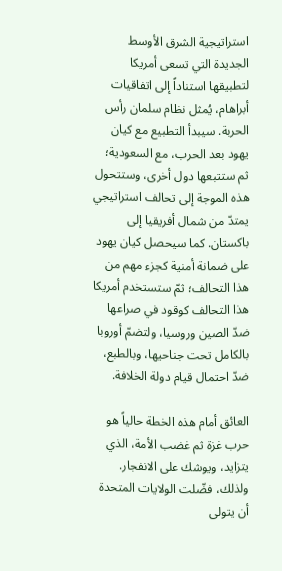استراتيجية الشرق الأوسط الجديدة التي تسعى أمريكا لتطبيقها استناداً إلى اتفاقيات أبراهام، يُمثل نظام سلمان رأس الحربة. سيبدأ التطبيع مع كيان يهود بعد الحرب، مع السعودية؛ ثم ستتبعها دول أخرى، وستتحول هذه الموجة إلى تحالف استراتيجي يمتدّ من شمال أفريقيا إلى باكستان. كما سيحصل كيان يهود على ضمانة أمنية كجزء مهم من هذا التحالف؛ ثمّ ستستخدم أمريكا هذا التحالف كوقود في صراعها ضدّ الصين وروسيا، ولتضمّ أوروبا بالكامل تحت جناحيها، وبالطبع، ضدّ احتمال قيام دولة الخلافة.

العائق أمام هذه الخطة حالياً هو حرب غزة ثم غضب الأمة، الذي يتزايد، ويوشك على الانفجار. ولذلك، فضّلت الولايات المتحدة أن يتولى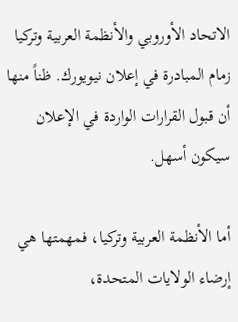الاتحاد الأوروبي والأنظمة العربية وتركيا زمام المبادرة في إعلان نيويورك. ظناً منها أن قبول القرارات الواردة في الإعلان سيكون أسهل.

أما الأنظمة العربية وتركيا، فمهمتها هي إرضاء الولايات المتحدة،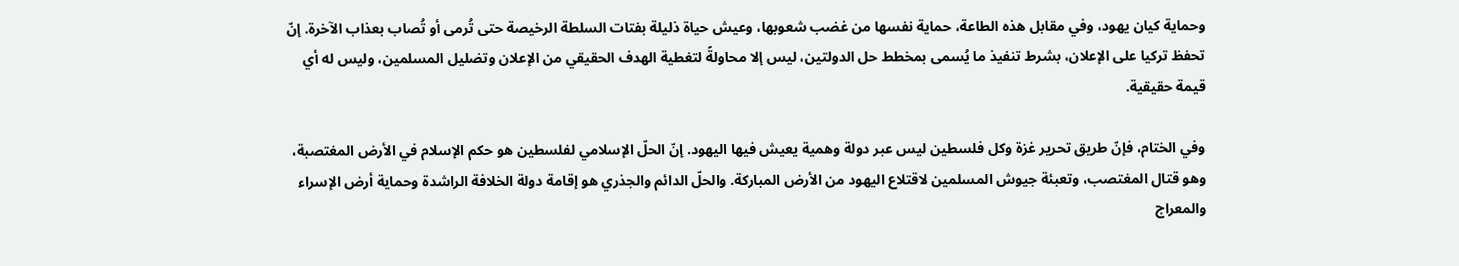وحماية كيان يهود، وفي مقابل هذه الطاعة، حماية نفسها من غضب شعوبها، وعيش حياة ذليلة بفتات السلطة الرخيصة حتى تُرمى أو تُصاب بعذاب الآخرة. إنّ تحفظ تركيا على الإعلان، بشرط تنفيذ ما يُسمى بمخطط حل الدولتين، ليس إلا محاولةً لتغطية الهدف الحقيقي من الإعلان وتضليل المسلمين، وليس له أي قيمة حقيقية.

وفي الختام، فإنّ طريق تحرير غزة وكل فلسطين ليس عبر دولة وهمية يعيش فيها اليهود. إنّ الحلّ الإسلامي لفلسطين هو حكم الإسلام في الأرض المغتصبة، وهو قتال المغتصب، وتعبئة جيوش المسلمين لاقتلاع اليهود من الأرض المباركة. والحلّ الدائم والجذري هو إقامة دولة الخلافة الراشدة وحماية أرض الإسراء والمعراج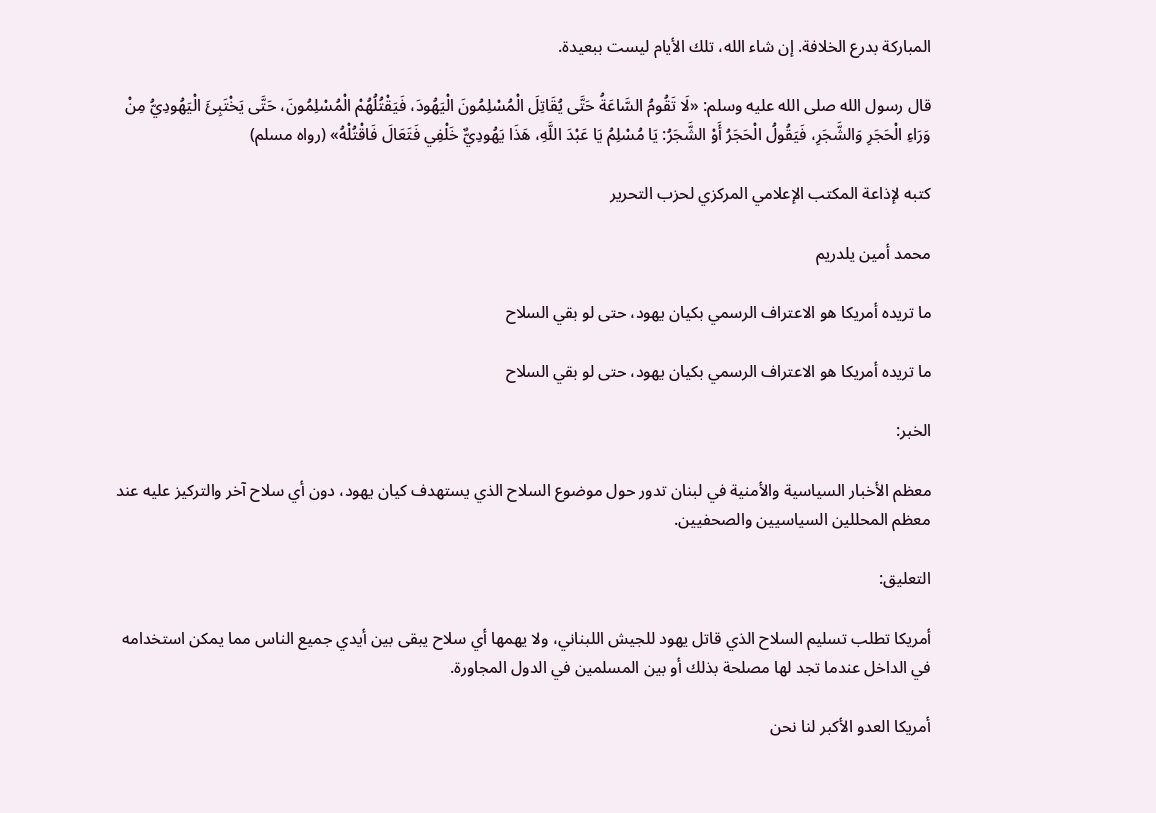المباركة بدرع الخلافة. إن شاء الله، تلك الأيام ليست ببعيدة.

قال رسول الله صلى الله عليه وسلم: «لَا تَقُومُ السَّاعَةُ حَتَّى يُقَاتِلَ الْمُسْلِمُونَ الْيَهُودَ، فَيَقْتُلُهُمْ الْمُسْلِمُونَ، حَتَّى يَخْتَبِئَ الْيَهُودِيُّ مِنْ وَرَاءِ الْحَجَرِ وَالشَّجَرِ، فَيَقُولُ الْحَجَرُ أَوْ الشَّجَرُ: يَا مُسْلِمُ يَا عَبْدَ اللَّهِ، هَذَا يَهُودِيٌّ خَلْفِي فَتَعَالَ فَاقْتُلْهُ» (رواه مسلم)

كتبه لإذاعة المكتب الإعلامي المركزي لحزب التحرير

محمد أمين يلدريم

ما تريده أمريكا هو الاعتراف الرسمي بكيان يهود، حتى لو بقي السلاح

ما تريده أمريكا هو الاعتراف الرسمي بكيان يهود، حتى لو بقي السلاح

الخبر:

معظم الأخبار السياسية والأمنية في لبنان تدور حول موضوع السلاح الذي يستهدف كيان يهود، دون أي سلاح آخر والتركيز عليه عند معظم المحللين السياسيين والصحفيين.

التعليق:

أمريكا تطلب تسليم السلاح الذي قاتل يهود للجيش اللبناني، ولا يهمها أي سلاح يبقى بين أيدي جميع الناس مما يمكن استخدامه في الداخل عندما تجد لها مصلحة بذلك أو بين المسلمين في الدول المجاورة.

أمريكا العدو الأكبر لنا نحن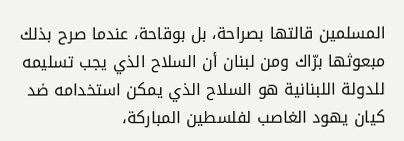المسلمين قالتها بصراحة، بل بوقاحة، عندما صرح بذلك مبعوثها برّاك ومن لبنان أن السلاح الذي يجب تسليمه للدولة اللبنانية هو السلاح الذي يمكن استخدامه ضد كيان يهود الغاصب لفلسطين المباركة،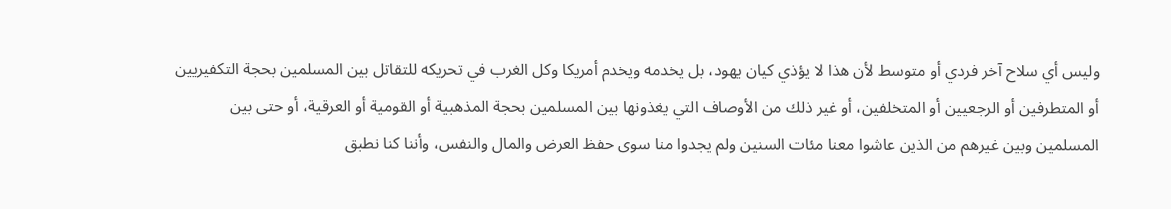وليس أي سلاح آخر فردي أو متوسط لأن هذا لا يؤذي كيان يهود، بل يخدمه ويخدم أمريكا وكل الغرب في تحريكه للتقاتل بين المسلمين بحجة التكفيريين أو المتطرفين أو الرجعيين أو المتخلفين، أو غير ذلك من الأوصاف التي يغذونها بين المسلمين بحجة المذهبية أو القومية أو العرقية، أو حتى بين المسلمين وبين غيرهم من الذين عاشوا معنا مئات السنين ولم يجدوا منا سوى حفظ العرض والمال والنفس، وأننا كنا نطبق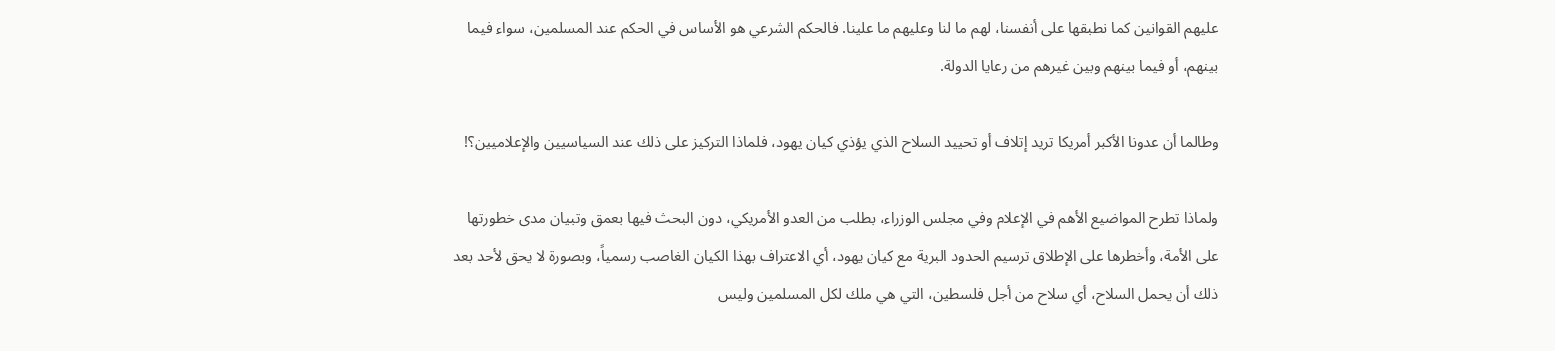عليهم القوانين كما نطبقها على أنفسنا، لهم ما لنا وعليهم ما علينا. فالحكم الشرعي هو الأساس في الحكم عند المسلمين، سواء فيما بينهم، أو فيما بينهم وبين غيرهم من رعايا الدولة.

وطالما أن عدونا الأكبر أمريكا تريد إتلاف أو تحييد السلاح الذي يؤذي كيان يهود، فلماذا التركيز على ذلك عند السياسيين والإعلاميين؟!

ولماذا تطرح المواضيع الأهم في الإعلام وفي مجلس الوزراء، بطلب من العدو الأمريكي، دون البحث فيها بعمق وتبيان مدى خطورتها على الأمة، وأخطرها على الإطلاق ترسيم الحدود البرية مع كيان يهود، أي الاعتراف بهذا الكيان الغاصب رسمياً، وبصورة لا يحق لأحد بعد ذلك أن يحمل السلاح، أي سلاح من أجل فلسطين، التي هي ملك لكل المسلمين وليس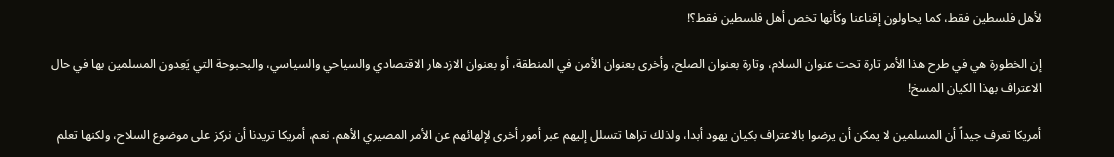لأهل فلسطين فقط، كما يحاولون إقناعنا وكأنها تخص أهل فلسطين فقط؟!

إن الخطورة هي في طرح هذا الأمر تارة تحت عنوان السلام، وتارة بعنوان الصلح، وأخرى بعنوان الأمن في المنطقة، أو بعنوان الازدهار الاقتصادي والسياحي والسياسي، والبحبوحة التي يَعِدون المسلمين بها في حال الاعتراف بهذا الكيان المسخ!

أمريكا تعرف جيداً أن المسلمين لا يمكن أن يرضوا بالاعتراف بكيان يهود أبدا، ولذلك تراها تتسلل إليهم عبر أمور أخرى لإلهائهم عن الأمر المصيري الأهم. نعم، أمريكا تريدنا أن نركز على موضوع السلاح، ولكنها تعلم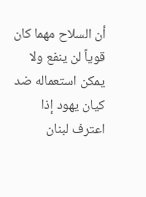أن السلاح مهما كان قوياً لن ينفع ولا يمكن استعماله ضد كيان يهود إذا اعترف لبنان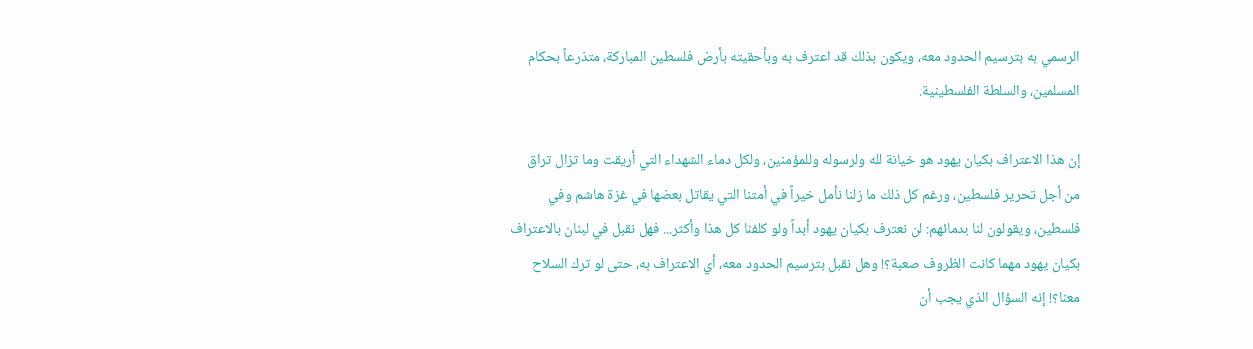الرسمي به بترسيم الحدود معه، ويكون بذلك قد اعترف به وبأحقيته بأرض فلسطين المباركة، متذرعاً بحكام المسلمين، والسلطة الفلسطينية.

إن هذا الاعتراف بكيان يهود هو خيانة لله ولرسوله وللمؤمنين، ولكل دماء الشهداء التي أريقت وما تزال تراق من أجل تحرير فلسطين، ورغم كل ذلك ما زلنا نأمل خيراً في أمتنا التي يقاتل بعضها في غزة هاشم وفي فلسطين، ويقولون لنا بدمائهم: لن نعترف بكيان يهود أبداً ولو كلفنا كل هذا وأكثر... فهل نقبل في لبنان بالاعتراف بكيان يهود مهما كانت الظروف صعبة؟! وهل نقبل بترسيم الحدود معه، أي الاعتراف به، حتى لو ترك السلاح معنا؟! إنه السؤال الذي يجب أن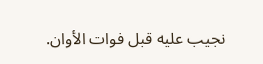نجيب عليه قبل فوات الأوان.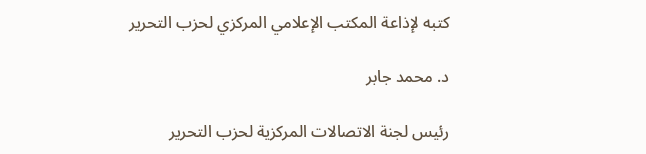كتبه لإذاعة المكتب الإعلامي المركزي لحزب التحرير

د. محمد جابر

رئيس لجنة الاتصالات المركزية لحزب التحرير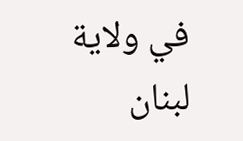في ولاية لبنان